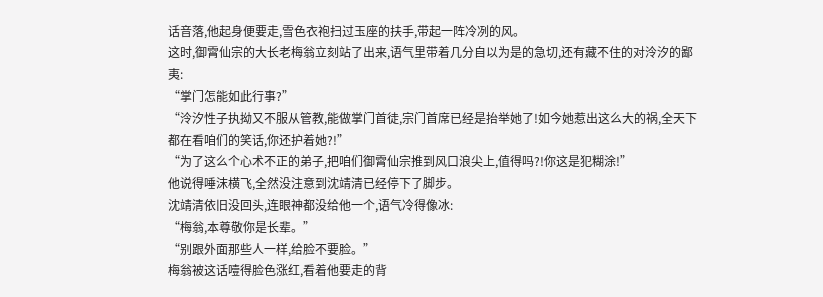话音落,他起身便要走,雪色衣袍扫过玉座的扶手,带起一阵冷冽的风。
这时,御霄仙宗的大长老梅翁立刻站了出来,语气里带着几分自以为是的急切,还有藏不住的对泠汐的鄙夷:
“掌门怎能如此行事?”
“泠汐性子执拗又不服从管教,能做掌门首徒,宗门首席已经是抬举她了!如今她惹出这么大的祸,全天下都在看咱们的笑话,你还护着她?!”
“为了这么个心术不正的弟子,把咱们御霄仙宗推到风口浪尖上,值得吗?!你这是犯糊涂!”
他说得唾沫横飞,全然没注意到沈靖清已经停下了脚步。
沈靖清依旧没回头,连眼神都没给他一个,语气冷得像冰:
“梅翁,本尊敬你是长辈。”
“别跟外面那些人一样,给脸不要脸。”
梅翁被这话噎得脸色涨红,看着他要走的背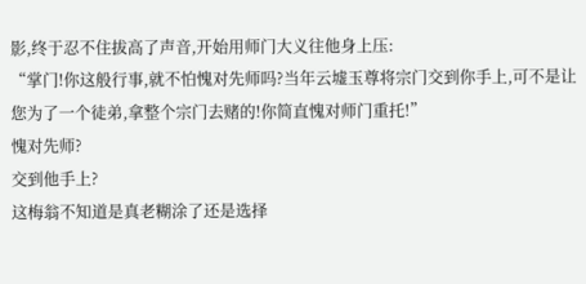影,终于忍不住拔高了声音,开始用师门大义往他身上压:
“掌门!你这般行事,就不怕愧对先师吗?当年云墟玉尊将宗门交到你手上,可不是让您为了一个徒弟,拿整个宗门去赌的!你简直愧对师门重托!”
愧对先师?
交到他手上?
这梅翁不知道是真老糊涂了还是选择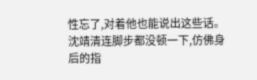性忘了,对着他也能说出这些话。
沈靖清连脚步都没顿一下,仿佛身后的指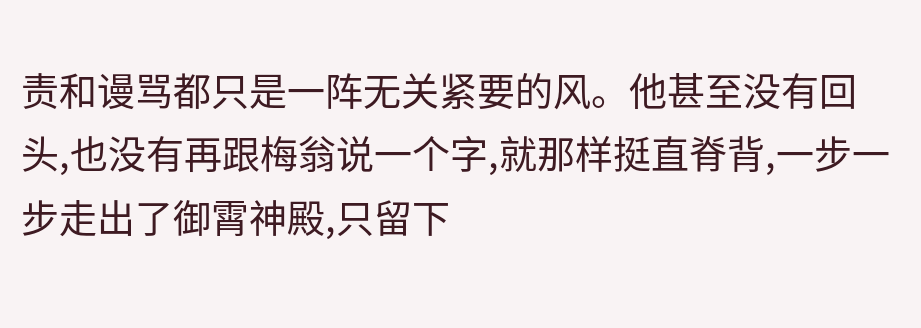责和谩骂都只是一阵无关紧要的风。他甚至没有回头,也没有再跟梅翁说一个字,就那样挺直脊背,一步一步走出了御霄神殿,只留下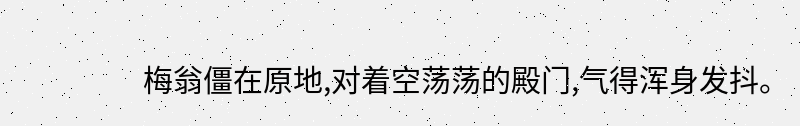梅翁僵在原地,对着空荡荡的殿门,气得浑身发抖。